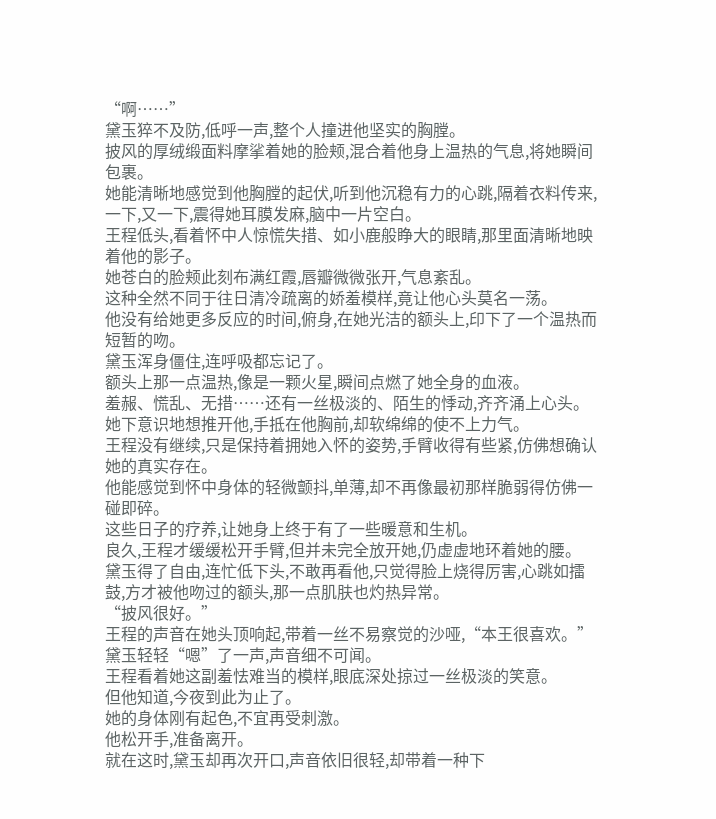“啊……”
黛玉猝不及防,低呼一声,整个人撞进他坚实的胸膛。
披风的厚绒缎面料摩挲着她的脸颊,混合着他身上温热的气息,将她瞬间包裹。
她能清晰地感觉到他胸膛的起伏,听到他沉稳有力的心跳,隔着衣料传来,一下,又一下,震得她耳膜发麻,脑中一片空白。
王程低头,看着怀中人惊慌失措、如小鹿般睁大的眼睛,那里面清晰地映着他的影子。
她苍白的脸颊此刻布满红霞,唇瓣微微张开,气息紊乱。
这种全然不同于往日清冷疏离的娇羞模样,竟让他心头莫名一荡。
他没有给她更多反应的时间,俯身,在她光洁的额头上,印下了一个温热而短暂的吻。
黛玉浑身僵住,连呼吸都忘记了。
额头上那一点温热,像是一颗火星,瞬间点燃了她全身的血液。
羞赧、慌乱、无措……还有一丝极淡的、陌生的悸动,齐齐涌上心头。
她下意识地想推开他,手抵在他胸前,却软绵绵的使不上力气。
王程没有继续,只是保持着拥她入怀的姿势,手臂收得有些紧,仿佛想确认她的真实存在。
他能感觉到怀中身体的轻微颤抖,单薄,却不再像最初那样脆弱得仿佛一碰即碎。
这些日子的疗养,让她身上终于有了一些暖意和生机。
良久,王程才缓缓松开手臂,但并未完全放开她,仍虚虚地环着她的腰。
黛玉得了自由,连忙低下头,不敢再看他,只觉得脸上烧得厉害,心跳如擂鼓,方才被他吻过的额头,那一点肌肤也灼热异常。
“披风很好。”
王程的声音在她头顶响起,带着一丝不易察觉的沙哑,“本王很喜欢。”
黛玉轻轻“嗯”了一声,声音细不可闻。
王程看着她这副羞怯难当的模样,眼底深处掠过一丝极淡的笑意。
但他知道,今夜到此为止了。
她的身体刚有起色,不宜再受刺激。
他松开手,准备离开。
就在这时,黛玉却再次开口,声音依旧很轻,却带着一种下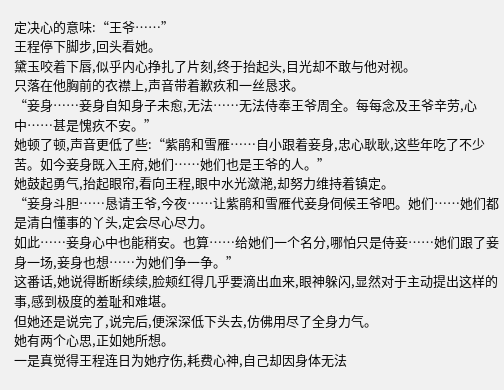定决心的意味:“王爷……”
王程停下脚步,回头看她。
黛玉咬着下唇,似乎内心挣扎了片刻,终于抬起头,目光却不敢与他对视。
只落在他胸前的衣襟上,声音带着歉疚和一丝恳求。
“妾身……妾身自知身子未愈,无法……无法侍奉王爷周全。每每念及王爷辛劳,心中……甚是愧疚不安。”
她顿了顿,声音更低了些:“紫鹃和雪雁……自小跟着妾身,忠心耿耿,这些年吃了不少苦。如今妾身既入王府,她们……她们也是王爷的人。”
她鼓起勇气,抬起眼帘,看向王程,眼中水光潋滟,却努力维持着镇定。
“妾身斗胆……恳请王爷,今夜……让紫鹃和雪雁代妾身伺候王爷吧。她们……她们都是清白懂事的丫头,定会尽心尽力。
如此……妾身心中也能稍安。也算……给她们一个名分,哪怕只是侍妾……她们跟了妾身一场,妾身也想……为她们争一争。”
这番话,她说得断断续续,脸颊红得几乎要滴出血来,眼神躲闪,显然对于主动提出这样的事,感到极度的羞耻和难堪。
但她还是说完了,说完后,便深深低下头去,仿佛用尽了全身力气。
她有两个心思,正如她所想。
一是真觉得王程连日为她疗伤,耗费心神,自己却因身体无法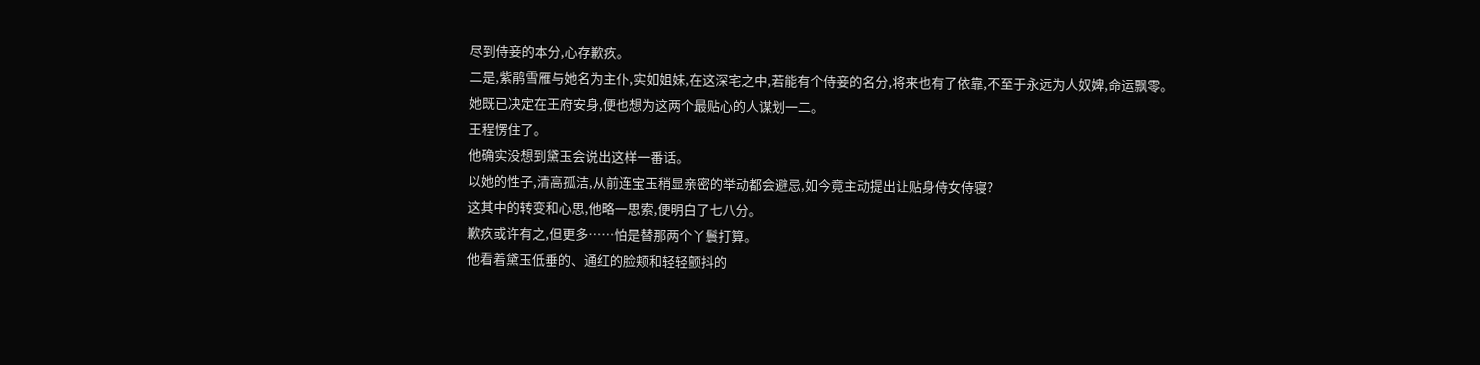尽到侍妾的本分,心存歉疚。
二是,紫鹃雪雁与她名为主仆,实如姐妹,在这深宅之中,若能有个侍妾的名分,将来也有了依靠,不至于永远为人奴婢,命运飘零。
她既已决定在王府安身,便也想为这两个最贴心的人谋划一二。
王程愣住了。
他确实没想到黛玉会说出这样一番话。
以她的性子,清高孤洁,从前连宝玉稍显亲密的举动都会避忌,如今竟主动提出让贴身侍女侍寝?
这其中的转变和心思,他略一思索,便明白了七八分。
歉疚或许有之,但更多……怕是替那两个丫鬟打算。
他看着黛玉低垂的、通红的脸颊和轻轻颤抖的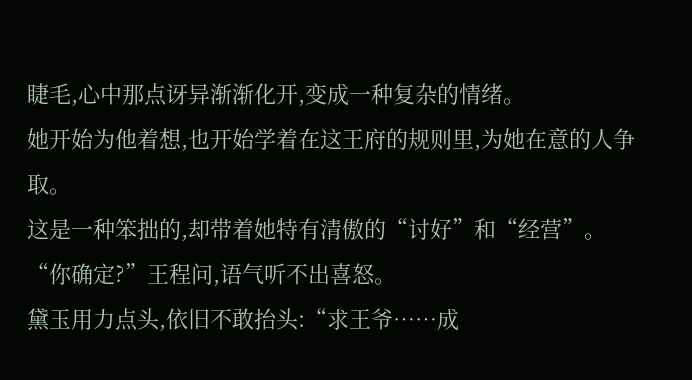睫毛,心中那点讶异渐渐化开,变成一种复杂的情绪。
她开始为他着想,也开始学着在这王府的规则里,为她在意的人争取。
这是一种笨拙的,却带着她特有清傲的“讨好”和“经营”。
“你确定?”王程问,语气听不出喜怒。
黛玉用力点头,依旧不敢抬头:“求王爷……成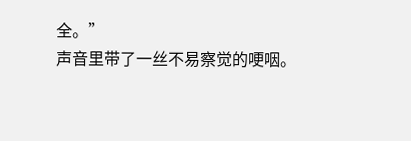全。”
声音里带了一丝不易察觉的哽咽。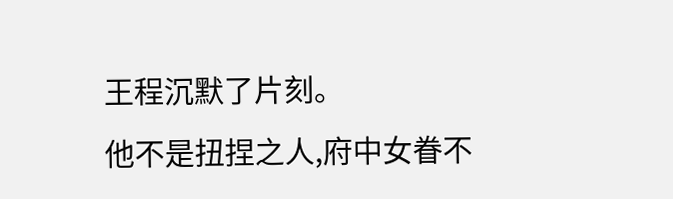王程沉默了片刻。
他不是扭捏之人,府中女眷不